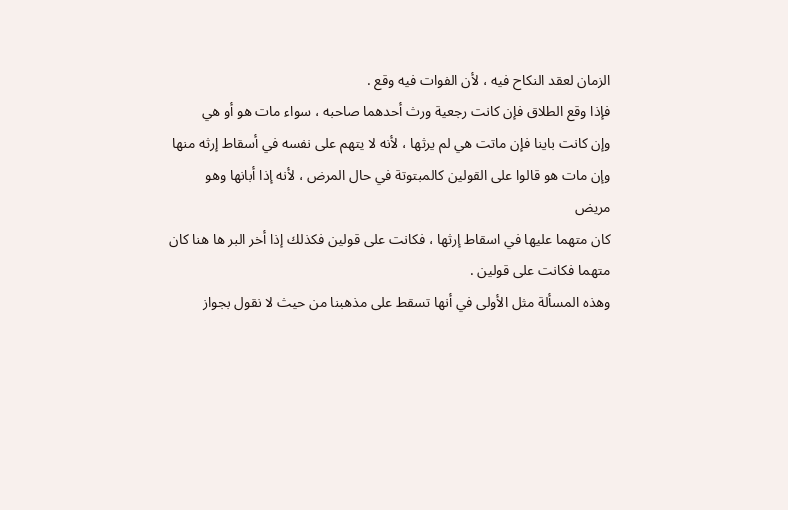الزمان لعقد النكاح فيه ، لأن الفوات فيه وقع .
فإذا وقع الطلاق فإن كانت رجعية ورث أحدهما صاحبه ، سواء مات هو أو هي
وإن كانت باينا فإن ماتت هي لم يرثها ، لأنه لا يتهم على نفسه في أسقاط إرثه منها
وإن مات هو قالوا على القولين كالمبتوتة في حال المرض ، لأنه إذا أبانها وهو مريض
كان متهما عليها في اسقاط إرثها ، فكانت على قولين فكذلك إذا أخر البر ها هنا كان
متهما فكانت على قولين .
وهذه المسألة مثل الأولى في أنها تسقط على مذهبنا من حيث لا نقول بجواز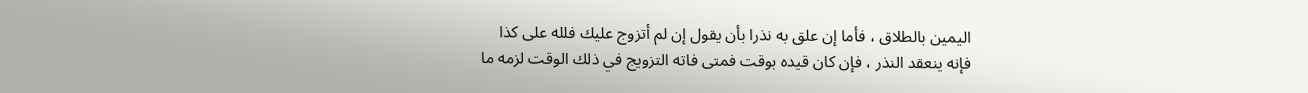اليمين بالطلاق ، فأما إن علق به نذرا بأن يقول إن لم أتزوج عليك فلله على كذا
فإنه ينعقد النذر ، فإن كان قيده بوقت فمتى فاته التزويج في ذلك الوقت لزمه ما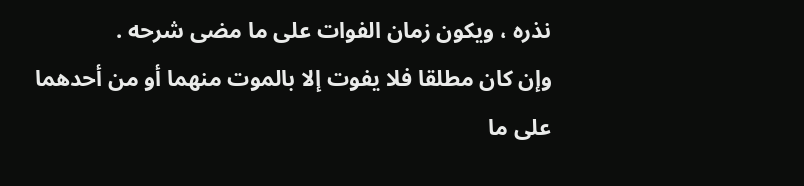نذره ، ويكون زمان الفوات على ما مضى شرحه .
وإن كان مطلقا فلا يفوت إلا بالموت منهما أو من أحدهما على ما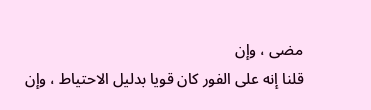مضى ، وإن
قلنا إنه على الفور كان قويا بدليل الاحتياط ، وإن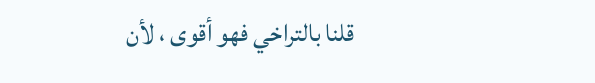قلنا بالتراخي فهو أقوى ، لأن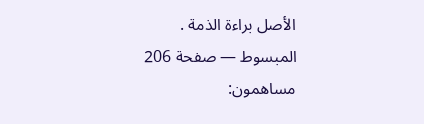الأصل براءة الذمة .
المبسوط — صفحة 206
مساهمون: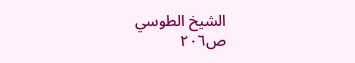الشيخ الطوسي
ص٢٠٦